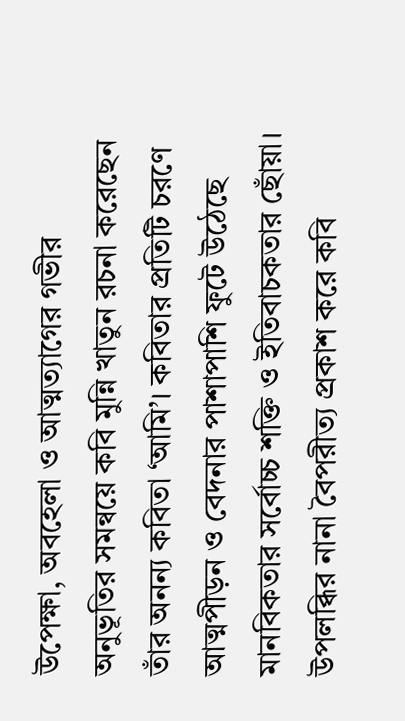উপেক্ষা, অবহেলা ও আত্মত্যাগের গভীর অনুভূতির সমন্বয়ে কবি মুন্নি খাতুন রচনা করেছেন তাঁর অনন্য কবিতা ‘আমি’। কবিতার প্রতিটি চরণে আত্মপীড়ন ও বেদনার পাশাপাশি ফুটে উঠেছে মানবিকতার সর্বোচ্চ শক্তি ও ইতিবাচকতার ছোঁয়া।
উপলব্ধির নানা বৈপরীত্য প্রকাশ করে কবি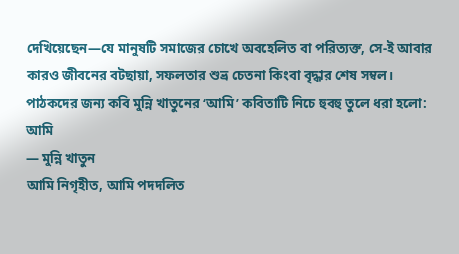দেখিয়েছেন—যে মানুষটি সমাজের চোখে অবহেলিত বা পরিত্যক্ত, সে-ই আবার কারও জীবনের বটছায়া, সফলতার শুভ্র চেতনা কিংবা বৃদ্ধার শেষ সম্বল।
পাঠকদের জন্য কবি মুন্নি খাতুনের ‘আমি’ কবিতাটি নিচে হুবহু তুলে ধরা হলো:
আমি
— মুন্নি খাতুন
আমি নিগৃহীত, আমি পদদলিত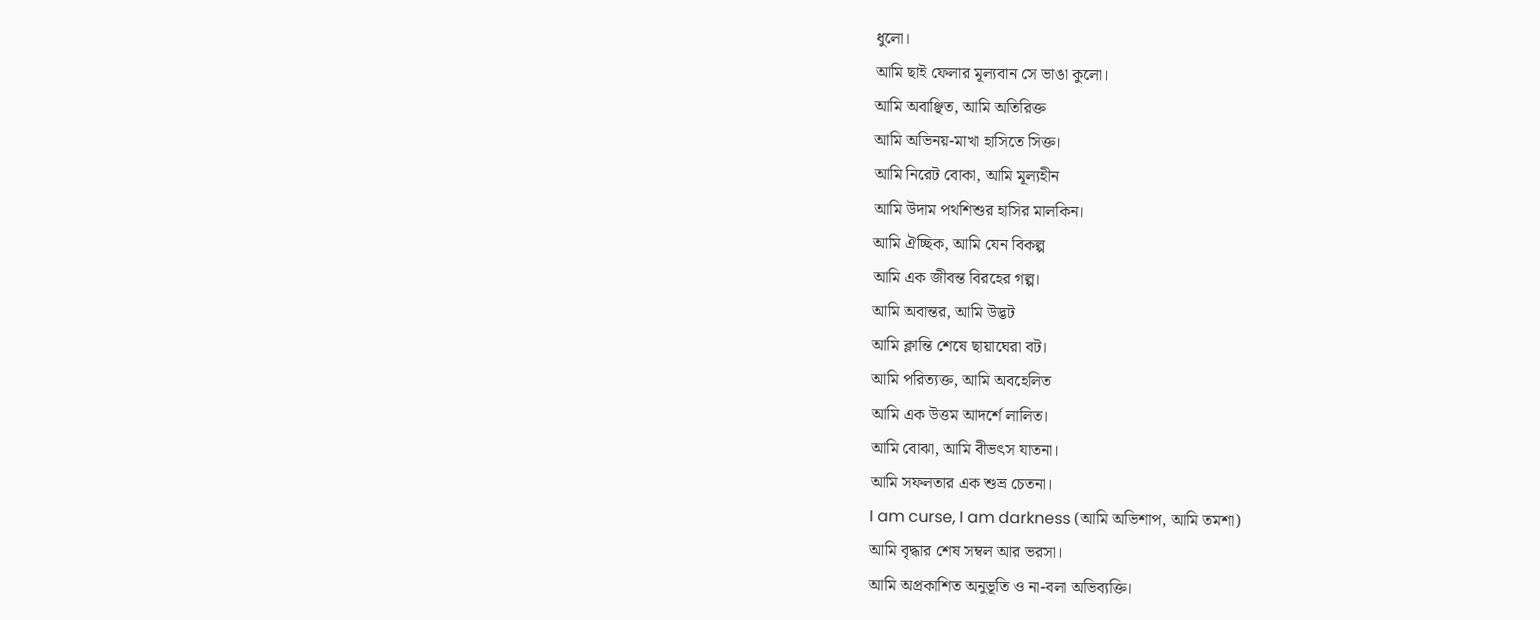ধুলো।
আমি ছাই ফেলার মূল্যবান সে ভাঙা কুলো।
আমি অবাঞ্ছিত, আমি অতিরিক্ত
আমি অভিনয়-মাখা হাসিতে সিক্ত।
আমি নিরেট বোকা, আমি মূল্যহীন
আমি উদাম পথশিশুর হাসির মালকিন।
আমি ঐচ্ছিক, আমি যেন বিকল্প
আমি এক জীবন্ত বিরহের গল্প।
আমি অবান্তর, আমি উদ্ভট
আমি ক্লান্তি শেষে ছায়াঘেরা বট।
আমি পরিত্যক্ত, আমি অবহেলিত
আমি এক উত্তম আদর্শে লালিত।
আমি বোঝা, আমি বীভৎস যাতনা।
আমি সফলতার এক শুভ্র চেতনা।
I am curse, I am darkness (আমি অভিশাপ, আমি তমশা)
আমি বৃদ্ধার শেষ সম্বল আর ভরসা।
আমি অপ্রকাশিত অনুভূতি ও না-বলা অভিব্যক্তি।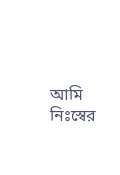আমি নিঃস্বের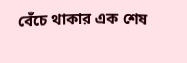বেঁচে থাকার এক শেষ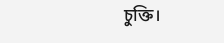চুক্তি।